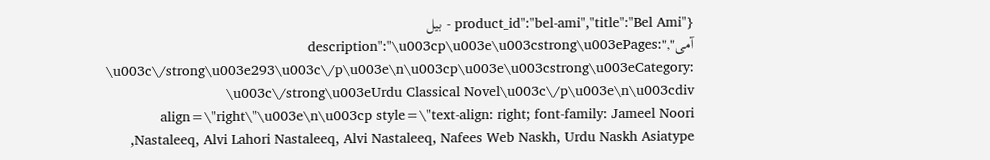{"product_id":"bel-ami","title":"Bel Ami - بیل آمی","description":"\u003cp\u003e\u003cstrong\u003ePages: \u003c\/strong\u003e293\u003c\/p\u003e\n\u003cp\u003e\u003cstrong\u003eCategory: \u003c\/strong\u003eUrdu Classical Novel\u003c\/p\u003e\n\u003cdiv align=\"right\"\u003e\n\u003cp style=\"text-align: right; font-family: Jameel Noori Nastaleeq, Alvi Lahori Nastaleeq, Alvi Nastaleeq, Nafees Web Naskh, Urdu Naskh Asiatype,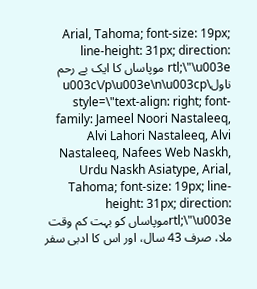Arial, Tahoma; font-size: 19px; line-height: 31px; direction: rtl;\"\u003e موپاساں کا ایک بے رحم ناول\u003c\/p\u003e\n\u003cp style=\"text-align: right; font-family: Jameel Noori Nastaleeq, Alvi Lahori Nastaleeq, Alvi Nastaleeq, Nafees Web Naskh, Urdu Naskh Asiatype, Arial, Tahoma; font-size: 19px; line-height: 31px; direction: rtl;\"\u003eموپاساں کو بہت کم وقت ملا، صرف 43 سال، اور اس کا ادبی سفر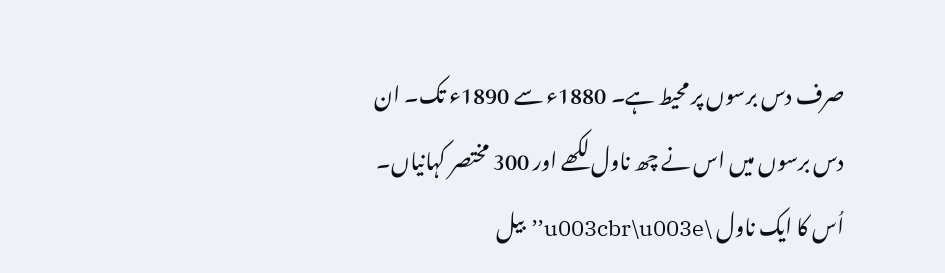صرف دس برسوں پر محیط ہے۔ 1880ء سے 1890ء تک۔ ان دس برسوں میں اس نے چھ ناول لکھے اور 300 مختصر کہانیاں۔ اُس کا ایک ناول \u003cbr\u003e’’بیل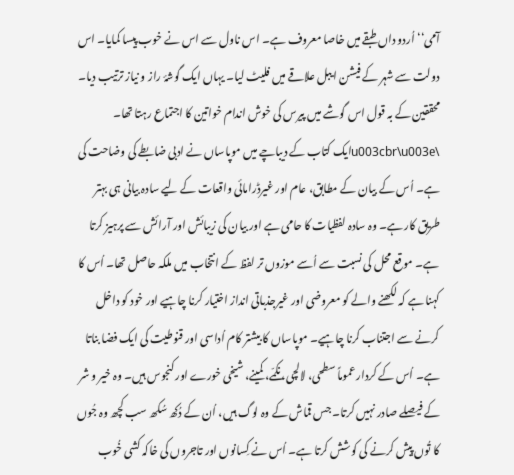آمی‘‘ اُردو داں طبقے میں خاصا معروف ہے۔ اس ناول سے اس نے خوب پیسا کمایا۔ اس دولت سے شہر کے فیشن ایبل علاقے میں فلیٹ لیا۔ یہاں ایک گوشۂ راز و نیاز ترتیب دیا۔ محققین کے بہ قول اس گوشے میں پیرس کی خوش اندام خواتین کا اجتماع رہتا تھا۔ \u003cbr\u003eایک کتاب کے دیباچے میں موپاساں نے ادبی ضابطے کی وضاحت کی ہے۔ اُس کے بیان کے مطابق، عام اور غیرڈرامائی واقعات کے لیے سادہ بیانی ہی بہتر طریق کار ہے۔ وہ سادہ لفظیات کا حامی ہے اور بیان کی زیبائش اور آرائش سے پرہیز کرتا ہے۔ موقع محل کی نسبت سے اُسے موزوں تر لفظ کے انتخاب میں ملکہ حاصل تھا۔ اُس کا کہنا ہے کہ لکھنے والے کو معروضی اور غیرجذباتی انداز اختیار کرنا چاہیے اور خود کو داخل کرنے سے اجتناب کرنا چاہیے۔ موپاساں کا بیشتر کام اُداسی اور قنوطیت کی ایک فضا بناتا ہے۔ اُس کے کردار عموماً سطحی، لالچی، نکمّے، کمینے، شیخی خورے اور کنجوس ہیں۔ وہ خیر و شر کے فیصلے صادر نہیں کرتا۔ جس قماش کے وہ لوگ ہیں، اُن کے دُکھ سُکھ سب کچھ وہ جُوں کا تُوں پیش کرنے کی کوشش کرتا ہے۔ اُس نے کِسانوں اور تاجروں کی خاکہ کشی خُوب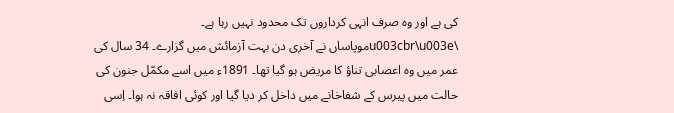کی ہے اور وہ صرف انہی کرداروں تک محدود نہیں رہا ہے۔ \u003cbr\u003eموپاساں نے آخری دن بہت آزمائش میں گزارے۔ 34 سال کی عمر میں وہ اعصابی تناؤ کا مریض ہو گیا تھا۔ 1891ء میں اسے مکمّل جنون کی حالت میں پیرس کے شفاخانے میں داخل کر دیا گیا اور کوئی افاقہ نہ ہوا۔ اِسی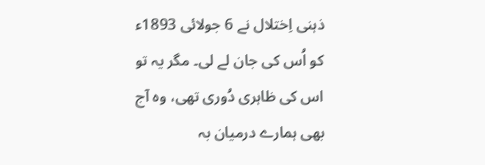ذہنی اِختلال نے 6 جولائی 1893ء کو اُس کی جان لے لی۔ مگر یہ تو اس کی ظاہری دُوری تھی، وہ آج بھی ہمارے درمیان بہ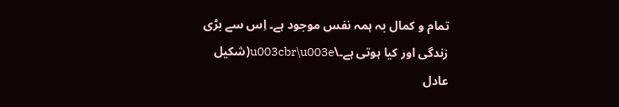تمام و کمال بہ ہمہ نفس موجود ہے۔ اِس سے بڑی زندگی اور کیا ہوتی ہے۔\u003cbr\u003e(شکیل عادل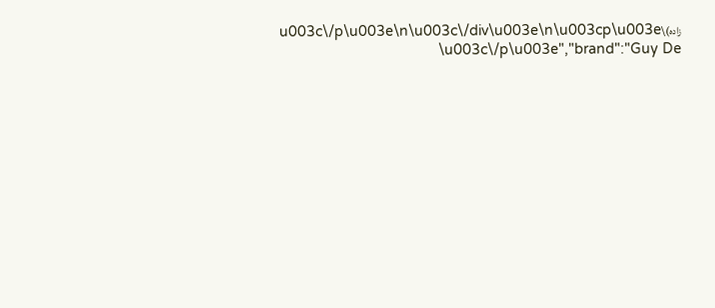زادہ)\u003c\/p\u003e\n\u003c\/div\u003e\n\u003cp\u003e \u003c\/p\u003e","brand":"Guy De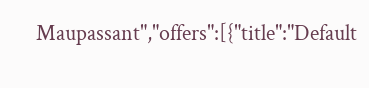Maupassant","offers":[{"title":"Default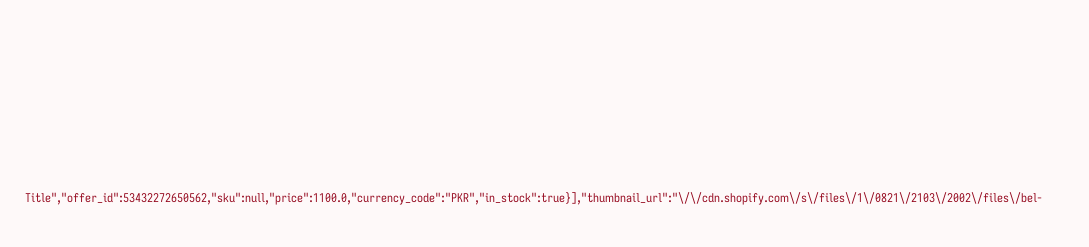Title","offer_id":53432272650562,"sku":null,"price":1100.0,"currency_code":"PKR","in_stock":true}],"thumbnail_url":"\/\/cdn.shopify.com\/s\/files\/1\/0821\/2103\/2002\/files\/bel-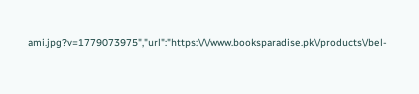ami.jpg?v=1779073975","url":"https:\/\/www.booksparadise.pk\/products\/bel-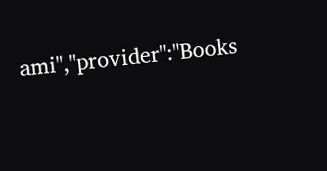ami","provider":"Books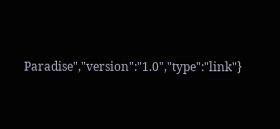Paradise","version":"1.0","type":"link"}